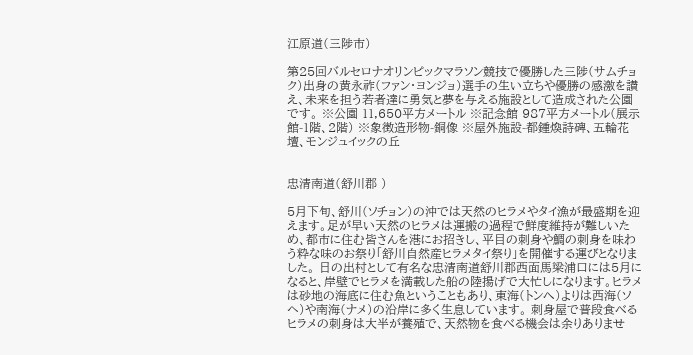江原道(三陟市)

第25回バルセロナオリンピックマラソン競技で優勝した三陟(サムチョク)出身の黄永祚(ファン・ヨンジョ)選手の生い立ちや優勝の感激を讃え、未来を担う若者達に勇気と夢を与える施設として造成された公園です。 ※公園 11,650平方メートル ※記念館 987平方メートル(展示館-1階、2階) ※象徴造形物-銅像 ※屋外施設-都鍾煥詩碑、五輪花壇、モンジュイックの丘


忠清南道(舒川郡 )

5月下旬、舒川(ソチョン)の沖では天然のヒラメやタイ漁が最盛期を迎えます。足が早い天然のヒラメは運搬の過程で鮮度維持が難しいため、都市に住む皆さんを港にお招きし、平目の刺身や鯛の刺身を味わう粋な味のお祭り「舒川自然産ヒラメタイ祭り」を開催する運びとなりました。 日の出村として有名な忠清南道舒川郡西面馬梁浦口には5月になると、岸壁でヒラメを満載した船の陸揚げで大忙しになります。ヒラメは砂地の海底に住む魚ということもあり、東海(トンへ)よりは西海(ソヘ)や南海(ナメ)の沿岸に多く生息しています。 刺身屋で普段食べるヒラメの刺身は大半が養殖で、天然物を食べる機会は余りありませ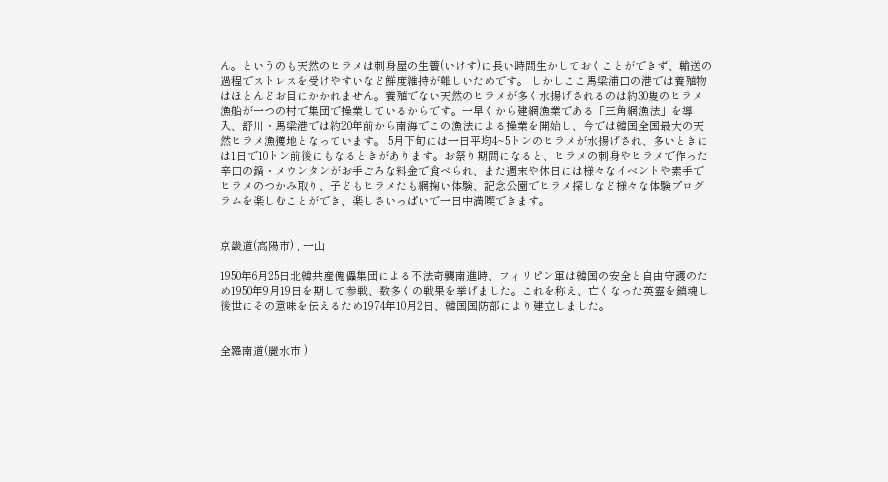ん。というのも天然のヒラメは刺身屋の生簀(いけす)に長い時間生かしておくことができず、輸送の過程でストレスを受けやすいなど鮮度維持が難しいためです。 しかしここ馬梁浦口の港では養殖物はほとんどお目にかかれません。養殖でない天然のヒラメが多く水揚げされるのは約30隻のヒラメ漁船が一つの村で集団で操業しているからです。一早くから建網漁業である「三角網漁法」を導入、舒川・馬梁港では約20年前から南海でこの漁法による操業を開始し、今では韓国全国最大の天然ヒラメ漁獲地となっています。 5月下旬には一日平均4~5トンのヒラメが水揚げされ、多いときには1日で10トン前後にもなるときがあります。お祭り期間になると、ヒラメの刺身やヒラメで作った辛口の鍋・メウンタンがお手ごろな料金で食べられ、また週末や休日には様々なイベントや素手でヒラメのつかみ取り、子どもヒラメたも網掬い体験、記念公園でヒラメ探しなど様々な体験プログラムを楽しむことができ、楽しさいっぱいで一日中満喫できます。


京畿道(高陽市) , 一山

1950年6月25日北韓共産傀儡集団による不法奇襲南進時、フィリピン軍は韓国の安全と自由守護のため1950年9月19日を期して参戦、数多くの戦果を挙げました。これを称え、亡くなった英霊を鎮魂し後世にその意味を伝えるため1974年10月2日、韓国国防部により建立しました。


全羅南道(麗水市 )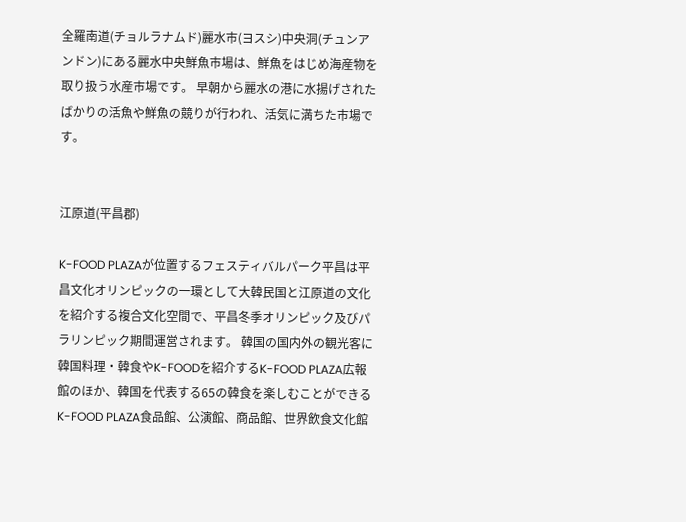全羅南道(チョルラナムド)麗水市(ヨスシ)中央洞(チュンアンドン)にある麗水中央鮮魚市場は、鮮魚をはじめ海産物を取り扱う水産市場です。 早朝から麗水の港に水揚げされたばかりの活魚や鮮魚の競りが行われ、活気に満ちた市場です。


江原道(平昌郡)

K-FOOD PLAZAが位置するフェスティバルパーク平昌は平昌文化オリンピックの一環として大韓民国と江原道の文化を紹介する複合文化空間で、平昌冬季オリンピック及びパラリンピック期間運営されます。 韓国の国内外の観光客に韓国料理・韓食やK-FOODを紹介するK-FOOD PLAZA広報館のほか、韓国を代表する65の韓食を楽しむことができるK-FOOD PLAZA食品館、公演館、商品館、世界飲食文化館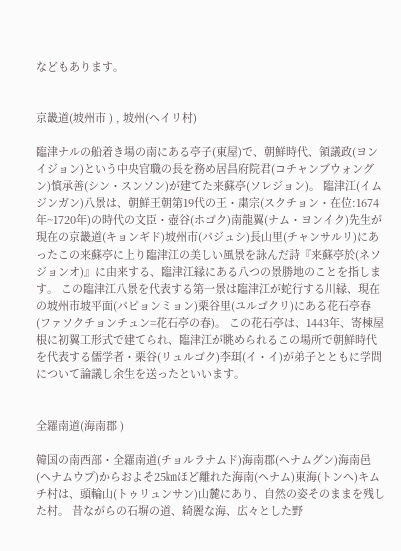などもあります。


京畿道(坡州市 ) , 坡州(ヘイリ村)

臨津ナルの船着き場の南にある亭子(東屋)で、朝鮮時代、領議政(ヨンイジョン)という中央官職の長を務め居昌府院君(コチャンブウォングン)慎承善(シン・スンソン)が建てた来蘇亭(ソレジョン)。 臨津江(イムジンガン)八景は、朝鮮王朝第19代の王・粛宗(スクチョン・在位:1674年~1720年)の時代の文臣・壺谷(ホゴク)南龍翼(ナム・ヨンイク)先生が現在の京畿道(キョンギド)坡州市(パジュシ)長山里(チャンサルリ)にあったこの来蘇亭に上り臨津江の美しい風景を詠んだ詩『来蘇亭於(ネソジョンオ)』に由来する、臨津江縁にある八つの景勝地のことを指します。 この臨津江八景を代表する第一景は臨津江が蛇行する川縁、現在の坡州市坡平面(パピョンミョン)栗谷里(ユルゴクリ)にある花石亭春(ファソクチョンチュン=花石亭の春)。 この花石亭は、1443年、寄棟屋根に初翼工形式で建てられ、臨津江が眺められるこの場所で朝鮮時代を代表する儒学者・栗谷(リュルゴク)李珥(イ・イ)が弟子とともに学問について論議し余生を送ったといいます。


全羅南道(海南郡 )

韓国の南西部・全羅南道(チョルラナムド)海南郡(ヘナムグン)海南邑(ヘナムウプ)からおよそ25㎞ほど離れた海南(ヘナム)東海(トンへ)キムチ村は、頭輪山(トゥリュンサン)山麓にあり、自然の姿そのままを残した村。 昔ながらの石塀の道、綺麗な海、広々とした野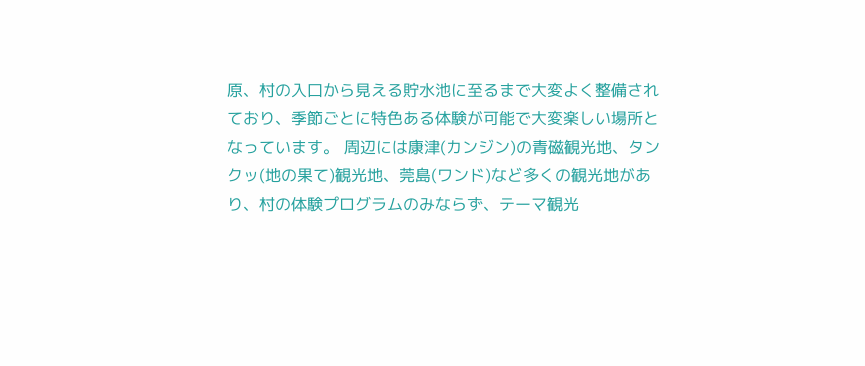原、村の入口から見える貯水池に至るまで大変よく整備されており、季節ごとに特色ある体験が可能で大変楽しい場所となっています。 周辺には康津(カンジン)の青磁観光地、タンクッ(地の果て)観光地、莞島(ワンド)など多くの観光地があり、村の体験プログラムのみならず、テーマ観光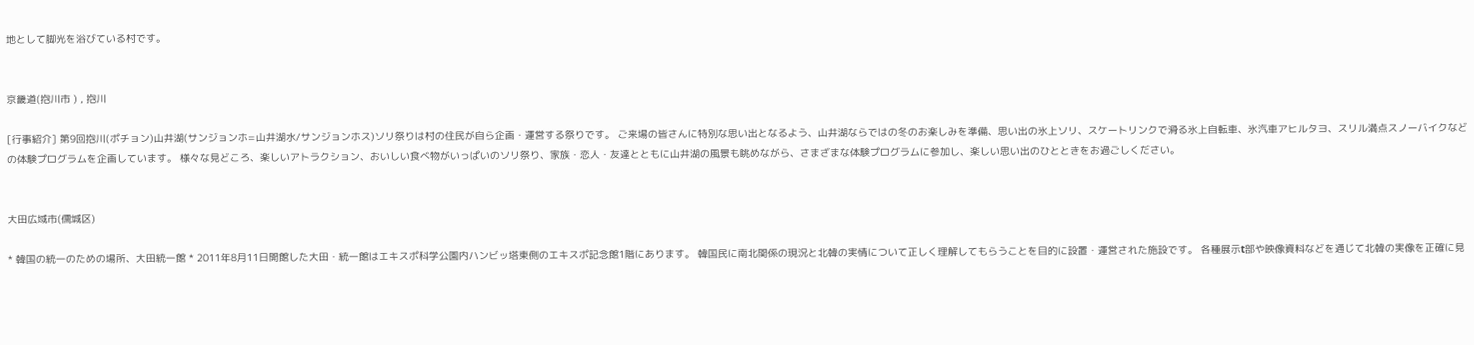地として脚光を浴びている村です。


京畿道(抱川市 ) , 抱川

[行事紹介] 第9回抱川(ポチョン)山井湖(サンジョンホ=山井湖水/サンジョンホス)ソリ祭りは村の住民が自ら企画・運営する祭りです。 ご来場の皆さんに特別な思い出となるよう、山井湖ならではの冬のお楽しみを準備、思い出の氷上ソリ、スケートリンクで滑る氷上自転車、氷汽車アヒルタヨ、スリル満点スノーバイクなどの体験プログラムを企画しています。 様々な見どころ、楽しいアトラクション、おいしい食べ物がいっぱいのソリ祭り、家族・恋人・友達とともに山井湖の風景も眺めながら、さまざまな体験プログラムに参加し、楽しい思い出のひとときをお過ごしください。


大田広域市(儒城区)

* 韓国の統一のための場所、大田統一館 * 2011年8月11日開館した大田・統一館はエキスポ科学公園内ハンビッ塔東側のエキスポ記念館1階にあります。 韓国民に南北関係の現況と北韓の実情について正しく理解してもらうことを目的に設置・運営された施設です。 各種展示t部や映像資料などを通じて北韓の実像を正確に見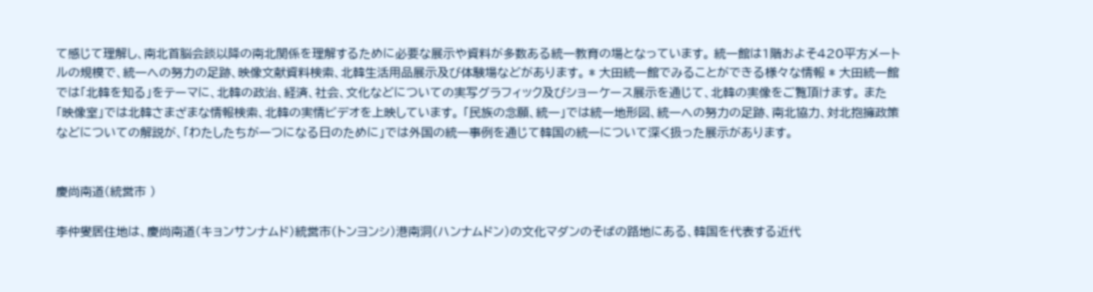て感じて理解し、南北首脳会談以降の南北関係を理解するために必要な展示や資料が多数ある統一教育の場となっています。 統一館は1階およそ420平方メートルの規模で、統一への努力の足跡、映像文献資料検索、北韓生活用品展示及び体験場などがあります。 * 大田統一館でみることができる様々な情報 * 大田統一館では「北韓を知る」をテーマに、北韓の政治、経済、社会、文化などについての実写グラフィック及びショーケース展示を通じて、北韓の実像をご覧頂けます。 また「映像室」では北韓さまざまな情報検索、北韓の実情ビデオを上映しています。 「民族の念願、統一」では統一地形図、統一への努力の足跡、南北協力、対北抱擁政策などについての解説が、「わたしたちが一つになる日のために」では外国の統一事例を通じて韓国の統一について深く扱った展示があります。


慶尚南道(統営市 )

李仲燮居住地は、慶尚南道(キョンサンナムド)統営市(トンヨンシ)港南洞(ハンナムドン)の文化マダンのそばの路地にある、韓国を代表する近代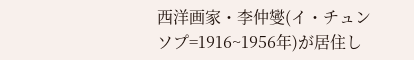西洋画家・李仲燮(イ・チュンソプ=1916~1956年)が居住し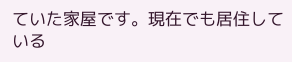ていた家屋です。現在でも居住している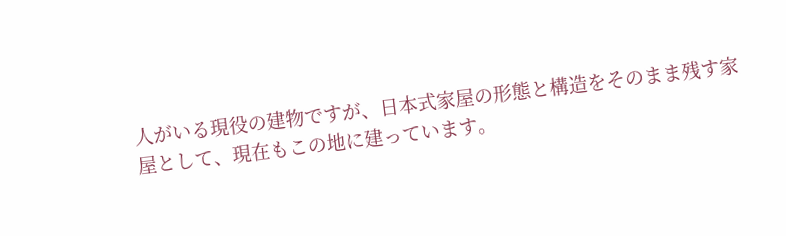人がいる現役の建物ですが、日本式家屋の形態と構造をそのまま残す家屋として、現在もこの地に建っています。